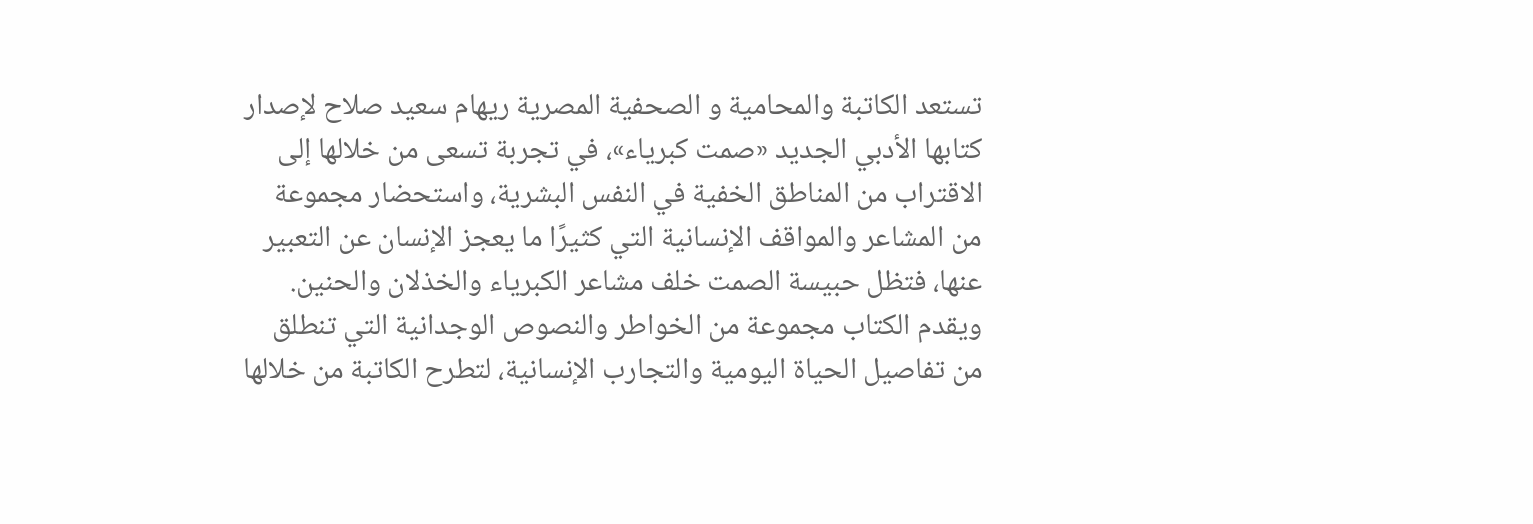تستعد الكاتبة والمحامية و الصحفية المصرية ريهام سعيد صلاح لإصدار كتابها الأدبي الجديد «صمت كبرياء»، في تجربة تسعى من خلالها إلى الاقتراب من المناطق الخفية في النفس البشرية، واستحضار مجموعة من المشاعر والمواقف الإنسانية التي كثيرًا ما يعجز الإنسان عن التعبير عنها، فتظل حبيسة الصمت خلف مشاعر الكبرياء والخذلان والحنين.
ويقدم الكتاب مجموعة من الخواطر والنصوص الوجدانية التي تنطلق من تفاصيل الحياة اليومية والتجارب الإنسانية، لتطرح الكاتبة من خلالها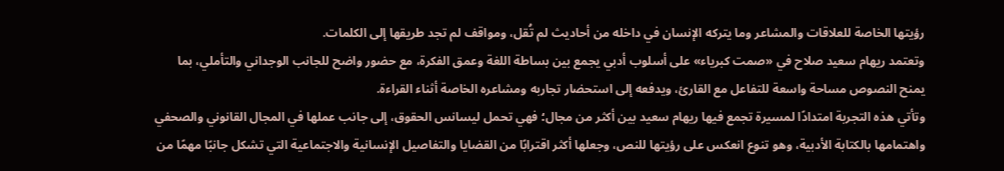رؤيتها الخاصة للعلاقات والمشاعر وما يتركه الإنسان في داخله من أحاديث لم تُقل، ومواقف لم تجد طريقها إلى الكلمات.
وتعتمد ريهام سعيد صلاح في «صمت كبرياء» على أسلوب أدبي يجمع بين بساطة اللغة وعمق الفكرة، مع حضور واضح للجانب الوجداني والتأملي، بما يمنح النصوص مساحة واسعة للتفاعل مع القارئ، ويدفعه إلى استحضار تجاربه ومشاعره الخاصة أثناء القراءة.
وتأتي هذه التجربة امتدادًا لمسيرة تجمع فيها ريهام سعيد بين أكثر من مجال؛ فهي تحمل ليسانس الحقوق، إلى جانب عملها في المجال القانوني والصحفي واهتمامها بالكتابة الأدبية، وهو تنوع انعكس على رؤيتها للنص، وجعلها أكثر اقترابًا من القضايا والتفاصيل الإنسانية والاجتماعية التي تشكل جانبًا مهمًا من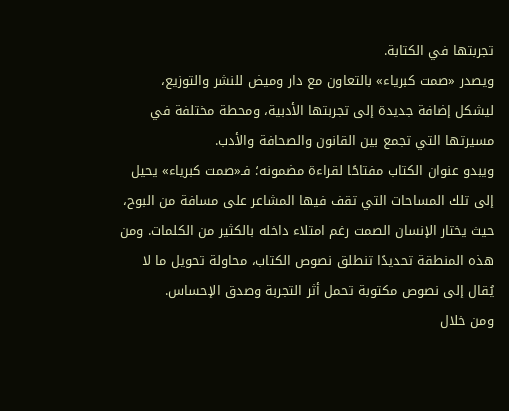تجربتها في الكتابة.
ويصدر «صمت كبرياء» بالتعاون مع دار وميض للنشر والتوزيع، ليشكل إضافة جديدة إلى تجربتها الأدبية، ومحطة مختلفة في مسيرتها التي تجمع بين القانون والصحافة والأدب.
ويبدو عنوان الكتاب مفتاحًا لقراءة مضمونه؛ فـ«صمت كبرياء» يحيل إلى تلك المساحات التي تقف فيها المشاعر على مسافة من البوح، حيث يختار الإنسان الصمت رغم امتلاء داخله بالكثير من الكلمات. ومن هذه المنطقة تحديدًا تنطلق نصوص الكتاب، محاولة تحويل ما لا يُقال إلى نصوص مكتوبة تحمل أثر التجربة وصدق الإحساس.
ومن خلال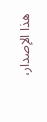هذا الإصدار،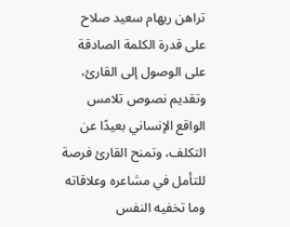تراهن ريهام سعيد صلاح على قدرة الكلمة الصادقة على الوصول إلى القارئ، وتقديم نصوص تلامس الواقع الإنساني بعيدًا عن التكلف، وتمنح القارئ فرصة للتأمل في مشاعره وعلاقاته وما تخفيه النفس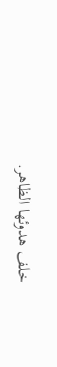خلف هدوئها الظاهر.